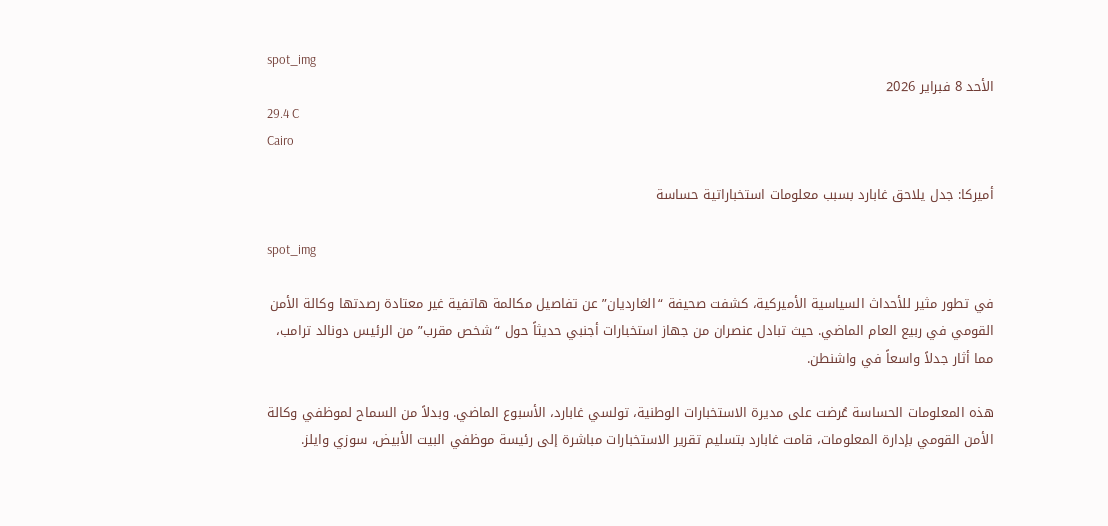spot_img
الأحد 8 فبراير 2026
29.4 C
Cairo

أميركا: جدل يلاحق غابارد بسبب معلومات استخباراتية حساسة

spot_img

في تطور مثير للأحداث السياسية الأميركية، كشفت صحيفة “الغارديان” عن تفاصيل مكالمة هاتفية غير معتادة رصدتها وكالة الأمن القومي في ربيع العام الماضي. حيث تبادل عنصران من جهاز استخبارات أجنبي حديثاً حول “شخص مقرب” من الرئيس دونالد ترامب، مما أثار جدلاً واسعاً في واشنطن.

هذه المعلومات الحساسة عُرضت على مديرة الاستخبارات الوطنية، تولسي غابارد، الأسبوع الماضي. وبدلاً من السماح لموظفي وكالة الأمن القومي بإدارة المعلومات، قامت غابارد بتسليم تقرير الاستخبارات مباشرة إلى رئيسة موظفي البيت الأبيض، سوزي وايلز.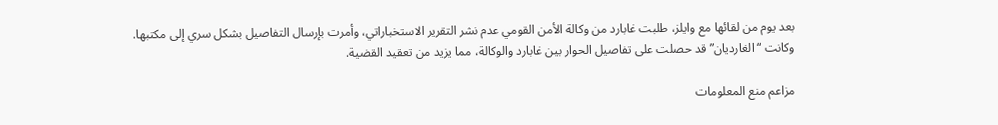بعد يوم من لقائها مع وايلز، طلبت غابارد من وكالة الأمن القومي عدم نشر التقرير الاستخباراتي، وأمرت بإرسال التفاصيل بشكل سري إلى مكتبها. وكانت “الغارديان” قد حصلت على تفاصيل الحوار بين غابارد والوكالة، مما يزيد من تعقيد القضية.

مزاعم منع المعلومات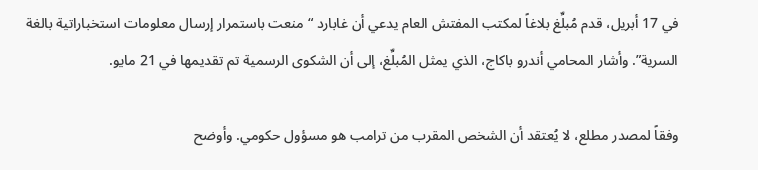في 17 أبريل، قدم مُبلِّغ بلاغاً لمكتب المفتش العام يدعي أن غابارد “منعت باستمرار إرسال معلومات استخباراتية بالغة السرية”. وأشار المحامي أندرو باكاج، الذي يمثل المُبلِّغ، إلى أن الشكوى الرسمية تم تقديمها في 21 مايو.

وفقاً لمصدر مطلع، لا يُعتقد أن الشخص المقرب من ترامب هو مسؤول حكومي. وأوضح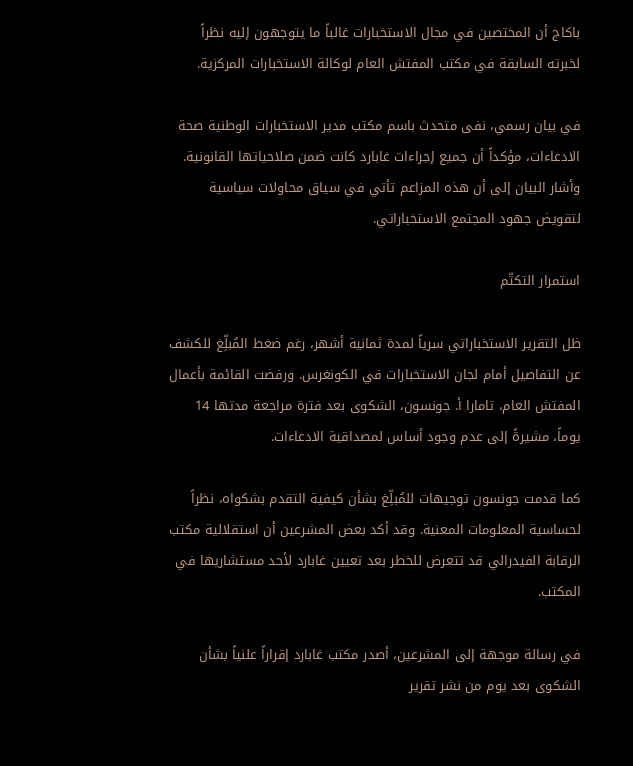باكاج أن المختصين في مجال الاستخبارات غالباً ما يتوجهون إليه نظراً لخبرته السابقة في مكتب المفتش العام لوكالة الاستخبارات المركزية.

في بيان رسمي، نفى متحدث باسم مكتب مدير الاستخبارات الوطنية صحة الادعاءات، مؤكداً أن جميع إجراءات غابارد كانت ضمن صلاحياتها القانونية. وأشار البيان إلى أن هذه المزاعم تأتي في سياق محاولات سياسية لتقويض جهود المجتمع الاستخباراتي.

استمرار التكتّم

ظل التقرير الاستخباراتي سرياً لمدة ثمانية أشهر، رغم ضغط المُبلِّغ للكشف عن التفاصيل أمام لجان الاستخبارات في الكونغرس. ورفضت القائمة بأعمال المفتش العام، تامارا أ. جونسون، الشكوى بعد فترة مراجعة مدتها 14 يوماً، مشيرةً إلى عدم وجود أساس لمصداقية الادعاءات.

كما قدمت جونسون توجيهات للمُبلِّغ بشأن كيفية التقدم بشكواه، نظراً لحساسية المعلومات المعنية. وقد أكد بعض المشرعين أن استقلالية مكتب الرقابة الفيدرالي قد تتعرض للخطر بعد تعيين غابارد لأحد مستشاريها في المكتب.

في رسالة موجهة إلى المشرعين، أصدر مكتب غابارد إقراراً علنياً بشأن الشكوى بعد يوم من نشر تقرير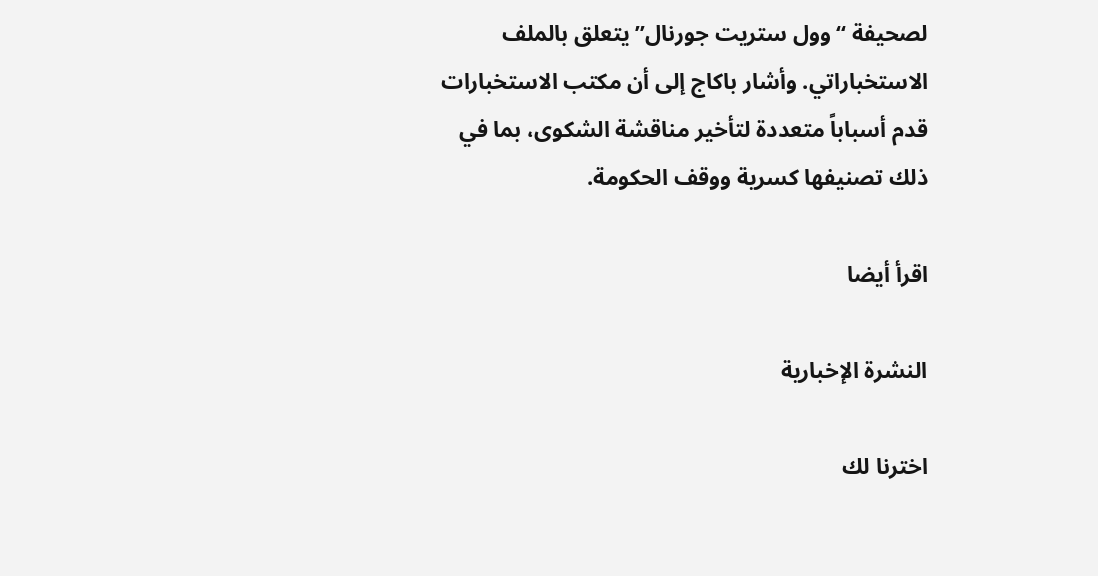لصحيفة “وول ستريت جورنال” يتعلق بالملف الاستخباراتي. وأشار باكاج إلى أن مكتب الاستخبارات قدم أسباباً متعددة لتأخير مناقشة الشكوى، بما في ذلك تصنيفها كسرية ووقف الحكومة.

اقرأ أيضا

النشرة الإخبارية

اخترنا لك